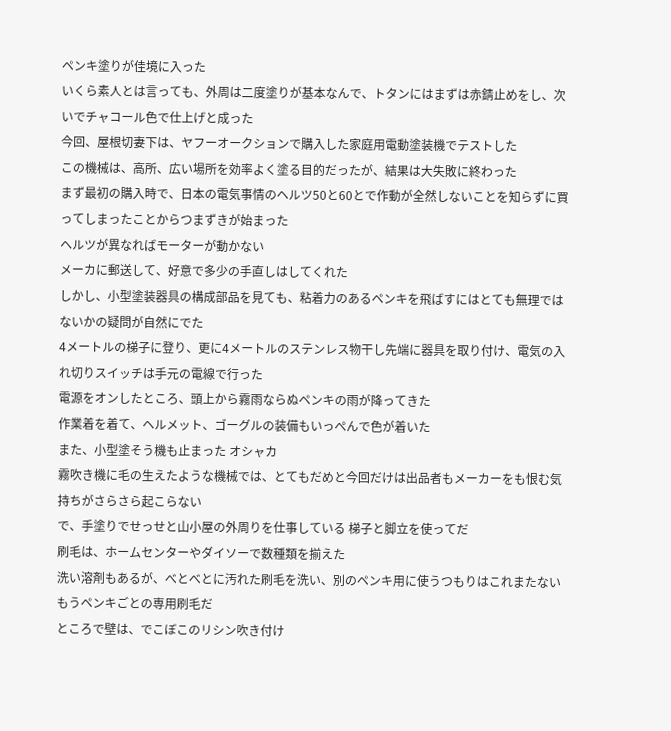ペンキ塗りが佳境に入った
いくら素人とは言っても、外周は二度塗りが基本なんで、トタンにはまずは赤錆止めをし、次いでチャコール色で仕上げと成った
今回、屋根切妻下は、ヤフーオークションで購入した家庭用電動塗装機でテストした
この機械は、高所、広い場所を効率よく塗る目的だったが、結果は大失敗に終わった
まず最初の購入時で、日本の電気事情のヘルツ50と60とで作動が全然しないことを知らずに買ってしまったことからつまずきが始まった
ヘルツが異なればモーターが動かない
メーカに郵送して、好意で多少の手直しはしてくれた
しかし、小型塗装器具の構成部品を見ても、粘着力のあるペンキを飛ばすにはとても無理ではないかの疑問が自然にでた
4メートルの梯子に登り、更に4メートルのステンレス物干し先端に器具を取り付け、電気の入れ切りスイッチは手元の電線で行った
電源をオンしたところ、頭上から霧雨ならぬペンキの雨が降ってきた
作業着を着て、ヘルメット、ゴーグルの装備もいっぺんで色が着いた
また、小型塗そう機も止まった オシャカ
霧吹き機に毛の生えたような機械では、とてもだめと今回だけは出品者もメーカーをも恨む気持ちがさらさら起こらない
で、手塗りでせっせと山小屋の外周りを仕事している 梯子と脚立を使ってだ
刷毛は、ホームセンターやダイソーで数種類を揃えた
洗い溶剤もあるが、べとべとに汚れた刷毛を洗い、別のペンキ用に使うつもりはこれまたない もうペンキごとの専用刷毛だ
ところで壁は、でこぼこのリシン吹き付け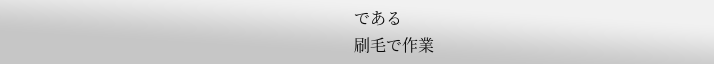である
刷毛で作業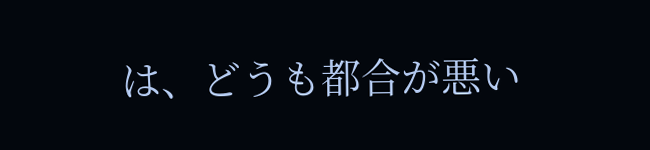は、どうも都合が悪い